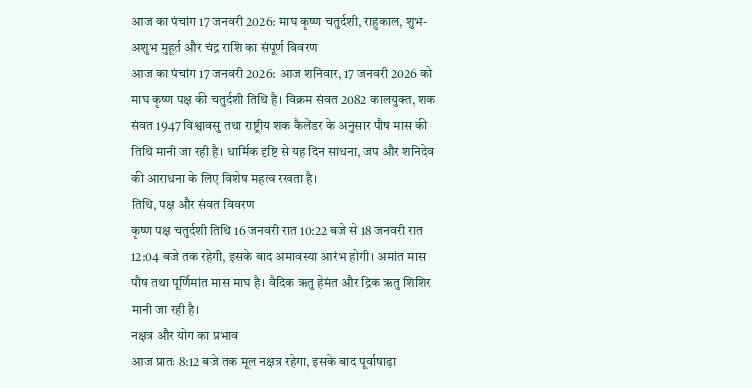आज का पंचांग 17 जनवरी 2026: माघ कृष्ण चतुर्दशी, राहुकाल, शुभ-अशुभ मुहूर्त और चंद्र राशि का संपूर्ण विवरण
आज का पंचांग 17 जनवरी 2026: आज शनिवार, 17 जनवरी 2026 को माघ कृष्ण पक्ष की चतुर्दशी तिथि है। विक्रम संवत 2082 कालयुक्त, शक संवत 1947 विश्वावसु तथा राष्ट्रीय शक कैलेंडर के अनुसार पौष मास की तिथि मानी जा रही है। धार्मिक दृष्टि से यह दिन साधना, जप और शनिदेव की आराधना के लिए विशेष महत्व रखता है।
तिथि, पक्ष और संवत विवरण
कृष्ण पक्ष चतुर्दशी तिथि 16 जनवरी रात 10:22 बजे से 18 जनवरी रात 12:04 बजे तक रहेगी, इसके बाद अमावस्या आरंभ होगी। अमांत मास पौष तथा पूर्णिमांत मास माघ है। वैदिक ऋतु हेमंत और द्रिक ऋतु शिशिर मानी जा रही है।
नक्षत्र और योग का प्रभाव
आज प्रातः 8:12 बजे तक मूल नक्षत्र रहेगा, इसके बाद पूर्वाषाढ़ा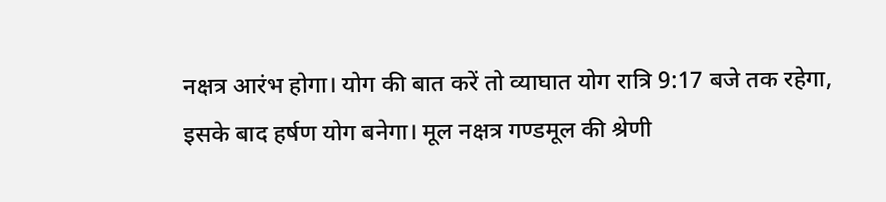नक्षत्र आरंभ होगा। योग की बात करें तो व्याघात योग रात्रि 9:17 बजे तक रहेगा, इसके बाद हर्षण योग बनेगा। मूल नक्षत्र गण्डमूल की श्रेणी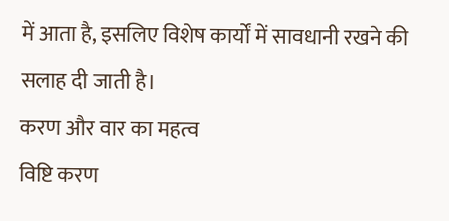में आता है, इसलिए विशेष कार्यों में सावधानी रखने की सलाह दी जाती है।
करण और वार का महत्व
विष्टि करण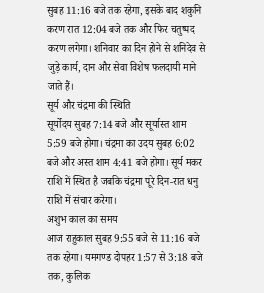सुबह 11:16 बजे तक रहेगा, इसके बाद शकुनि करण रात 12:04 बजे तक और फिर चतुष्पद करण लगेगा। शनिवार का दिन होने से शनिदेव से जुड़े कार्य, दान और सेवा विशेष फलदायी माने जाते हैं।
सूर्य और चंद्रमा की स्थिति
सूर्योदय सुबह 7:14 बजे और सूर्यास्त शाम 5:59 बजे होगा। चंद्रमा का उदय सुबह 6:02 बजे और अस्त शाम 4:41 बजे होगा। सूर्य मकर राशि में स्थित है जबकि चंद्रमा पूरे दिन-रात धनु राशि में संचार करेगा।
अशुभ काल का समय
आज राहुकाल सुबह 9:55 बजे से 11:16 बजे तक रहेगा। यमगण्ड दोपहर 1:57 से 3:18 बजे तक, कुलिक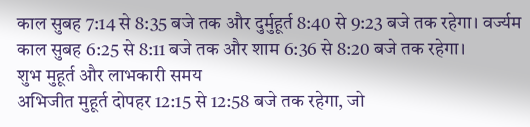काल सुबह 7:14 से 8:35 बजे तक और दुर्मुहूर्त 8:40 से 9:23 बजे तक रहेगा। वर्ज्यम काल सुबह 6:25 से 8:11 बजे तक और शाम 6:36 से 8:20 बजे तक रहेगा।
शुभ मुहूर्त और लाभकारी समय
अभिजीत मुहूर्त दोपहर 12:15 से 12:58 बजे तक रहेगा, जो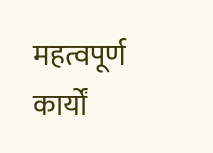महत्वपूर्ण कार्यों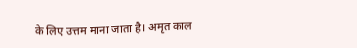के लिए उत्तम माना जाता है। अमृत काल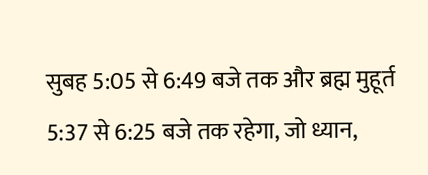सुबह 5:05 से 6:49 बजे तक और ब्रह्म मुहूर्त 5:37 से 6:25 बजे तक रहेगा, जो ध्यान,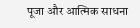पूजा और आत्मिक साधना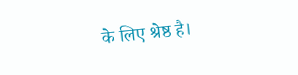के लिए श्रेष्ठ है।